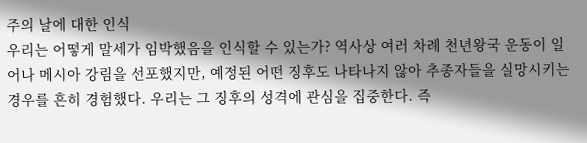주의 날에 대한 인식
우리는 어떻게 말세가 임박했음을 인식할 수 있는가? 역사상 여러 차례 천년왕국 운동이 일어나 메시아 강림을 선포했지만, 예정된 어떤 징후도 나타나지 않아 추종자들을 실망시키는 경우를 흔히 경험했다. 우리는 그 징후의 성격에 관심을 집중한다. 즉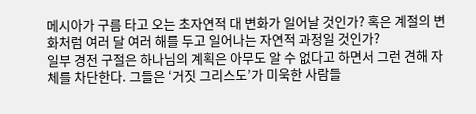메시아가 구름 타고 오는 초자연적 대 변화가 일어날 것인가? 혹은 계절의 변화처럼 여러 달 여러 해를 두고 일어나는 자연적 과정일 것인가?
일부 경전 구절은 하나님의 계획은 아무도 알 수 없다고 하면서 그런 견해 자체를 차단한다. 그들은 ‘거짓 그리스도’가 미욱한 사람들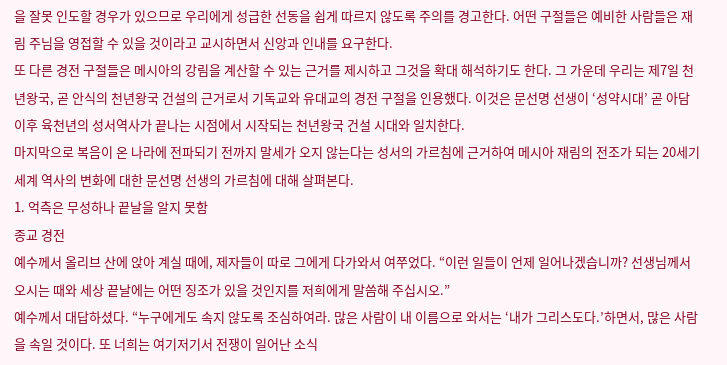을 잘못 인도할 경우가 있으므로 우리에게 성급한 선동을 쉽게 따르지 않도록 주의를 경고한다. 어떤 구절들은 예비한 사람들은 재림 주님을 영접할 수 있을 것이라고 교시하면서 신앙과 인내를 요구한다.
또 다른 경전 구절들은 메시아의 강림을 계산할 수 있는 근거를 제시하고 그것을 확대 해석하기도 한다. 그 가운데 우리는 제7일 천년왕국, 곧 안식의 천년왕국 건설의 근거로서 기독교와 유대교의 경전 구절을 인용했다. 이것은 문선명 선생이 ‘성약시대’ 곧 아담 이후 육천년의 성서역사가 끝나는 시점에서 시작되는 천년왕국 건설 시대와 일치한다.
마지막으로 복음이 온 나라에 전파되기 전까지 말세가 오지 않는다는 성서의 가르침에 근거하여 메시아 재림의 전조가 되는 20세기 세계 역사의 변화에 대한 문선명 선생의 가르침에 대해 살펴본다.
1. 억측은 무성하나 끝날을 알지 못함
종교 경전
예수께서 올리브 산에 앉아 계실 때에, 제자들이 따로 그에게 다가와서 여쭈었다. “이런 일들이 언제 일어나겠습니까? 선생님께서 오시는 때와 세상 끝날에는 어떤 징조가 있을 것인지를 저희에게 말씀해 주십시오.”
예수께서 대답하셨다. “누구에게도 속지 않도록 조심하여라. 많은 사람이 내 이름으로 와서는 ‘내가 그리스도다.’하면서, 많은 사람을 속일 것이다. 또 너희는 여기저기서 전쟁이 일어난 소식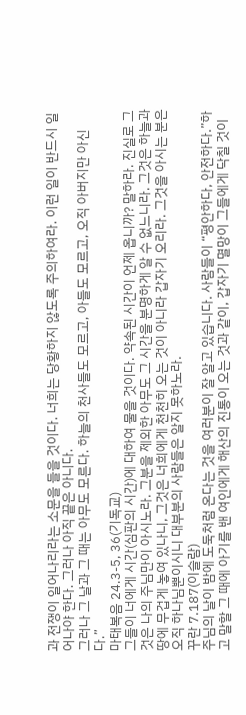과 전쟁이 일어나리라는 소문을 들을 것이다. 너희는 당황하지 않도록 주의하여라. 이런 일이 반드시 일어나야 한다. 그러나 아직 끝은 아니다.
그러나 그 날과 그 때는 아무도 모른다. 하늘의 천사들도 모르고, 아들도 모르고, 오직 아버지만 아신다.”
마태복음 24.3-5, 36(기독교)
그들이 너에게 시간(심판의 시간)에 대하여 물을 것이다. 약속된 시간이 언제 옵니까? 말하라. 진실로 그것은 나의 주님만이 아시노라. 그분을 제외한 아무도 그 시간을 분명하게 알 수 없느니라. 그것은 하늘과 땅에 무겁게 놓여 있나니, 그것은 너희에게 천천히 오는 것이 아니라 갑자기 오리라. 그것을 아시는 분은 오직 하나님뿐이시니 대부분의 사람들은 알지 못하노라.
꾸란 7.187(이슬람)
주님의 날이 밤에 도둑처럼 온다는 것을 여러분이 잘 알고 있습니다. 사람들이 “평안하다, 안전하다.”하고 말할 그 때에 아기를 밴 여인에게 해산의 진통이 오는 것과 같이, 갑자기 멸망이 그들에게 닥칠 것이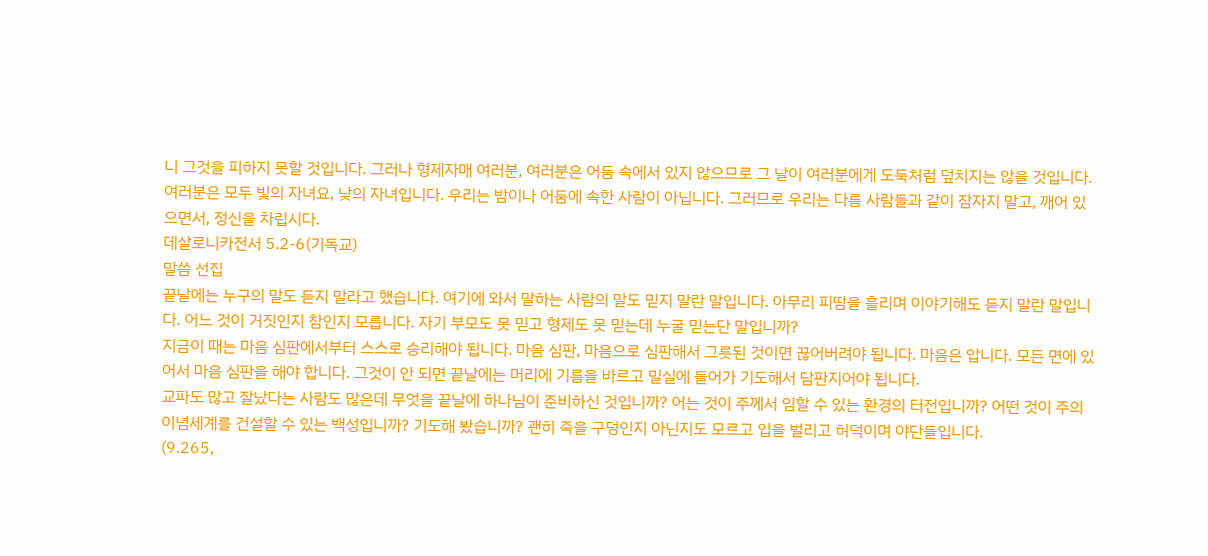니 그것을 피하지 못할 것입니다. 그러나 형제자매 여러분, 여러분은 어둠 속에서 있지 않으므로 그 날이 여러분에게 도둑처럼 덮치지는 않을 것입니다. 여러분은 모두 빛의 자녀요, 낮의 자녀입니다. 우리는 밤이나 어둠에 속한 사람이 아닙니다. 그러므로 우리는 다름 사람들과 같이 잠자지 말고, 깨어 있으면서, 정신을 차립시다.
데살로니카전서 5.2-6(기독교)
말씀 선집
끝날에는 누구의 말도 듣지 말라고 했습니다. 여기에 와서 말하는 사람의 말도 믿지 말란 말입니다. 아무리 피땀을 흘리며 이야기해도 듣지 말란 말입니다. 어느 것이 거짓인지 참인지 모릅니다. 자기 부모도 못 믿고 형제도 못 믿는데 누굴 믿는단 말입니까?
지금이 때는 마음 심판에서부터 스스로 승리해야 됩니다. 마음 심판, 마음으로 심판해서 그릇된 것이면 끊어버려야 됩니다. 마음은 압니다. 모든 면에 있어서 마음 심판을 해야 합니다. 그것이 안 되면 끝날에는 머리에 기름을 바르고 밀실에 들어가 기도해서 담판지어야 됩니다.
교파도 많고 잘났다는 사람도 많은데 무엇을 끝날에 하나님이 준비하신 것입니까? 어는 것이 주께서 임할 수 있는 환경의 터전입니까? 어떤 것이 주의 이념세계를 건설할 수 있는 백성입니까? 기도해 봤습니까? 괜히 죽을 구덩인지 아닌지도 모르고 입을 벌리고 허덕이며 야단들입니다.
(9.265,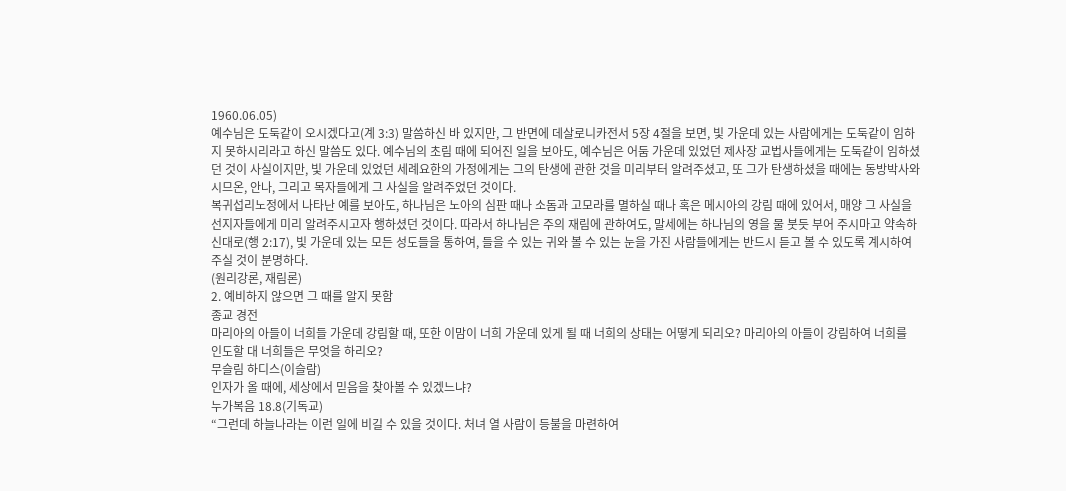1960.06.05)
예수님은 도둑같이 오시겠다고(계 3:3) 말씀하신 바 있지만, 그 반면에 데살로니카전서 5장 4절을 보면, 빛 가운데 있는 사람에게는 도둑같이 임하지 못하시리라고 하신 말씀도 있다. 예수님의 초림 때에 되어진 일을 보아도, 예수님은 어둠 가운데 있었던 제사장 교법사들에게는 도둑같이 임하셨던 것이 사실이지만, 빛 가운데 있었던 세례요한의 가정에게는 그의 탄생에 관한 것을 미리부터 알려주셨고, 또 그가 탄생하셨을 때에는 동방박사와 시므온, 안나, 그리고 목자들에게 그 사실을 알려주었던 것이다.
복귀섭리노정에서 나타난 예를 보아도, 하나님은 노아의 심판 때나 소돔과 고모라를 멸하실 때나 혹은 메시아의 강림 때에 있어서, 매양 그 사실을 선지자들에게 미리 알려주시고자 행하셨던 것이다. 따라서 하나님은 주의 재림에 관하여도, 말세에는 하나님의 영을 물 붓듯 부어 주시마고 약속하신대로(행 2:17), 빛 가운데 있는 모든 성도들을 통하여, 들을 수 있는 귀와 볼 수 있는 눈을 가진 사람들에게는 반드시 듣고 볼 수 있도록 계시하여 주실 것이 분명하다.
(원리강론, 재림론)
2. 예비하지 않으면 그 때를 알지 못함
종교 경전
마리아의 아들이 너희들 가운데 강림할 때, 또한 이맘이 너희 가운데 있게 될 때 너희의 상태는 어떻게 되리오? 마리아의 아들이 강림하여 너희를 인도할 대 너희들은 무엇을 하리오?
무슬림 하디스(이슬람)
인자가 올 때에, 세상에서 믿음을 찾아볼 수 있겠느냐?
누가복음 18.8(기독교)
“그런데 하늘나라는 이런 일에 비길 수 있을 것이다. 처녀 열 사람이 등불을 마련하여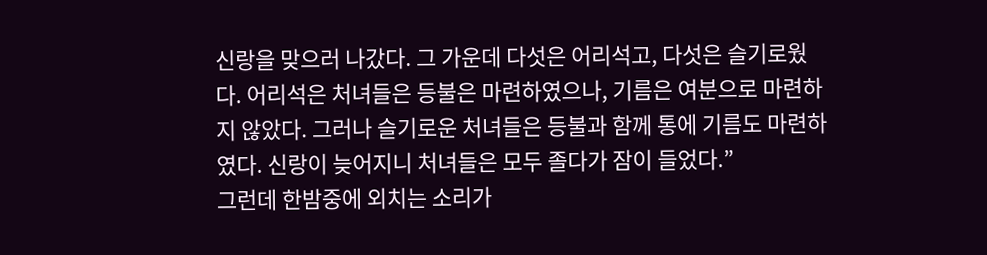신랑을 맞으러 나갔다. 그 가운데 다섯은 어리석고, 다섯은 슬기로웠다. 어리석은 처녀들은 등불은 마련하였으나, 기름은 여분으로 마련하지 않았다. 그러나 슬기로운 처녀들은 등불과 함께 통에 기름도 마련하였다. 신랑이 늦어지니 처녀들은 모두 졸다가 잠이 들었다.”
그런데 한밤중에 외치는 소리가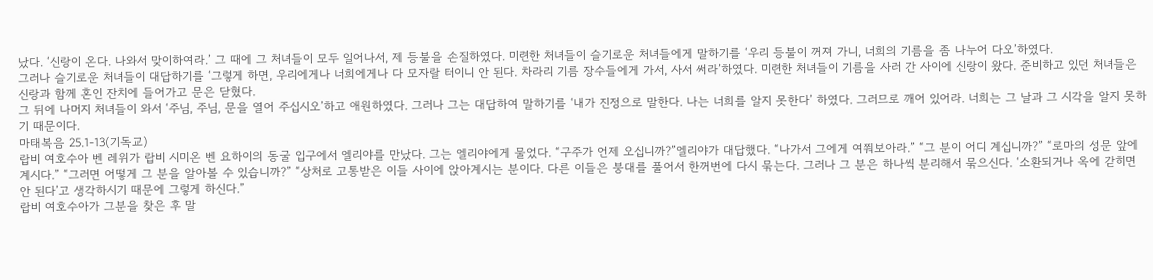났다. ‘신랑이 온다. 나와서 맞이하여라.’ 그 때에 그 처녀들이 모두 일어나서, 제 등불을 손질하였다. 미련한 처녀들이 슬기로운 처녀들에게 말하기를 ‘우리 등불이 꺼져 가니, 너희의 기름을 좀 나누어 다오’하였다.
그러나 슬기로운 처녀들이 대답하기를 ‘그렇게 하면, 우리에게나 너희에게나 다 모자랄 터이니 안 된다. 차라리 기름 장수들에게 가서, 사서 써라’하였다. 미련한 처녀들이 기름을 사러 간 사이에 신랑이 왔다. 준비하고 있던 처녀들은 신랑과 함께 혼인 잔치에 들어가고 문은 닫혔다.
그 뒤에 나머지 처녀들이 와서 ‘주님, 주님, 문을 열어 주십시오’하고 애원하였다. 그러나 그는 대답하여 말하기를 ‘내가 진정으로 말한다. 나는 너희를 알지 못한다’ 하였다. 그러므로 깨어 있어라. 너희는 그 날과 그 시각을 알지 못하기 때문이다.
마태복음 25.1-13(기독교)
랍비 여호수아 벤 레위가 랍비 시미온 벤 요하이의 동굴 입구에서 엘리야를 만났다. 그는 엘리야에게 물었다. “구주가 언제 오십니까?”엘리야가 대답했다. “나가서 그에게 여쭤보아라.” “그 분이 어디 계십니까?” “로마의 성문 앞에 계시다.” “그러면 어떻게 그 분을 알아볼 수 있습니까?” “상처로 고통받은 이들 사이에 앉아계시는 분이다. 다른 이들은 붕대를 풀어서 한꺼번에 다시 묶는다. 그러나 그 분은 하나씩 분리해서 묶으신다. ‘소환되거나 옥에 갇히면 안 된다’고 생각하시기 때문에 그렇게 하신다.”
랍비 여호수아가 그분을 찾은 후 말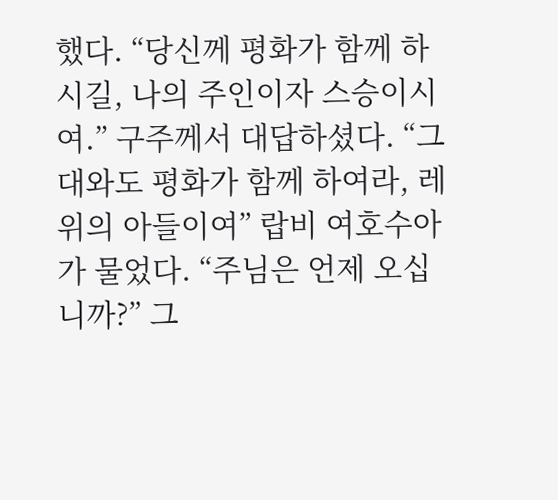했다. “당신께 평화가 함께 하시길, 나의 주인이자 스승이시여.” 구주께서 대답하셨다. “그대와도 평화가 함께 하여라, 레위의 아들이여” 랍비 여호수아가 물었다. “주님은 언제 오십니까?” 그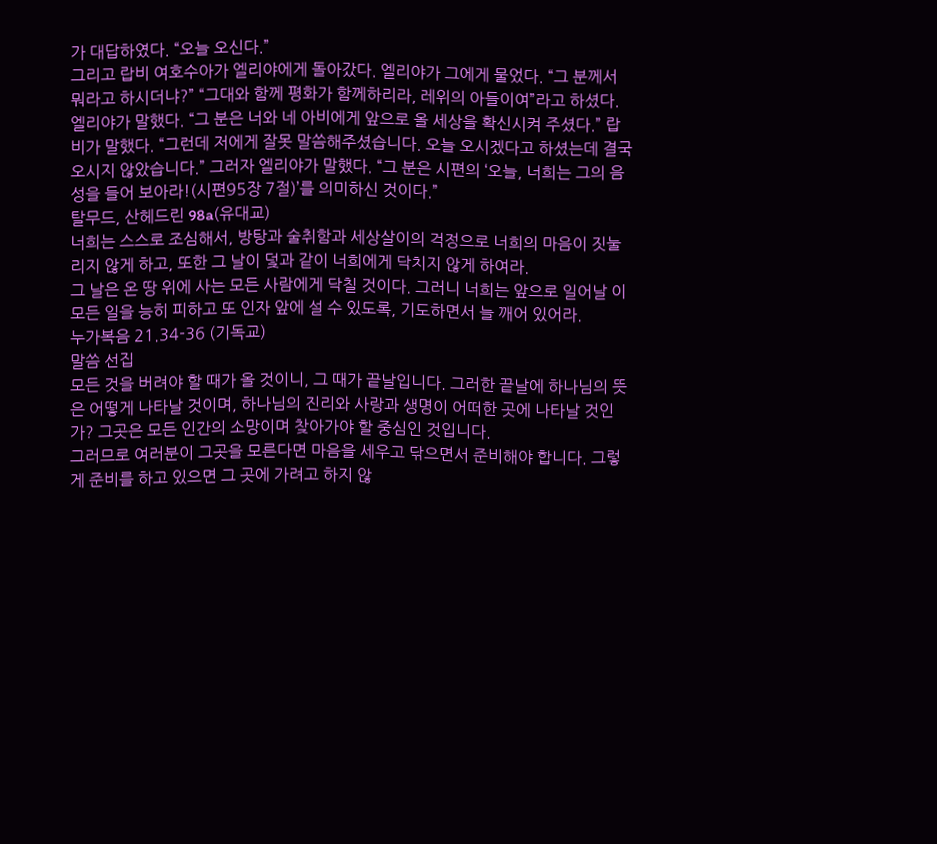가 대답하였다. “오늘 오신다.”
그리고 랍비 여호수아가 엘리야에게 돌아갔다. 엘리야가 그에게 물었다. “그 분께서 뭐라고 하시더냐?” “그대와 함께 평화가 함께하리라, 레위의 아들이여”라고 하셨다. 엘리야가 말했다. “그 분은 너와 네 아비에게 앞으로 올 세상을 확신시켜 주셨다.” 랍비가 말했다. “그런데 저에게 잘못 말씀해주셨습니다. 오늘 오시겠다고 하셨는데 결국 오시지 않았습니다.” 그러자 엘리야가 말했다. “그 분은 시편의 ‘오늘, 너희는 그의 음성을 들어 보아라!(시편95장 7절)’를 의미하신 것이다.”
탈무드, 산헤드린 98a(유대교)
너희는 스스로 조심해서, 방탕과 술취함과 세상살이의 걱정으로 너희의 마음이 짓눌리지 않게 하고, 또한 그 날이 덫과 같이 너희에게 닥치지 않게 하여라.
그 날은 온 땅 위에 사는 모든 사람에게 닥칠 것이다. 그러니 너희는 앞으로 일어날 이 모든 일을 능히 피하고 또 인자 앞에 설 수 있도록, 기도하면서 늘 깨어 있어라.
누가복음 21.34-36 (기독교)
말씀 선집
모든 것을 버려야 할 때가 올 것이니, 그 때가 끝날입니다. 그러한 끝날에 하나님의 뜻은 어떻게 나타날 것이며, 하나님의 진리와 사랑과 생명이 어떠한 곳에 나타날 것인가? 그곳은 모든 인간의 소망이며 찾아가야 할 중심인 것입니다.
그러므로 여러분이 그곳을 모른다면 마음을 세우고 닦으면서 준비해야 합니다. 그렇게 준비를 하고 있으면 그 곳에 가려고 하지 않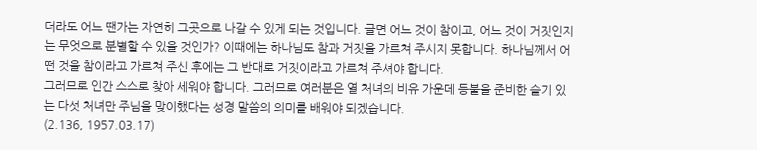더라도 어느 땐가는 자연히 그곳으로 나갈 수 있게 되는 것입니다. 글면 어느 것이 참이고, 어느 것이 거짓인지는 무엇으로 분별할 수 있을 것인가? 이때에는 하나님도 참과 거짓을 가르쳐 주시지 못합니다. 하나님께서 어떤 것을 참이라고 가르쳐 주신 후에는 그 반대로 거짓이라고 가르쳐 주셔야 합니다.
그러므로 인간 스스로 찾아 세워야 합니다. 그러므로 여러분은 열 처녀의 비유 가운데 등불을 준비한 슬기 있는 다섯 처녀만 주님을 맞이했다는 성경 말씀의 의미를 배워야 되겠습니다.
(2.136, 1957.03.17)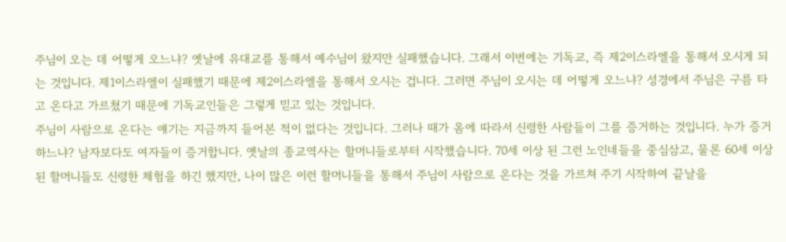주님이 오는 데 어떻게 오느냐? 옛날에 유대교를 통해서 예수님이 왔지만 실패했습니다. 그래서 이번에는 기독교, 즉 제2이스라엘을 통해서 오시게 되는 것입니다. 제1이스라엘이 실패했기 때문에 제2이스라엘을 통해서 오시는 겁니다. 그러면 주님이 오시는 데 어떻게 오느냐? 성경에서 주님은 구름 타고 온다고 가르쳤기 때문에 기독교인들은 그렇게 믿고 있는 것입니다.
주님이 사람으로 온다는 얘기는 지금까지 들어본 적이 없다는 것입니다. 그러나 때가 옴에 따라서 신령한 사람들이 그를 증거하는 것입니다. 누가 증거하느냐? 남자보다도 여자들이 증거합니다. 옛날의 종교역사는 할머니들로부터 시작했습니다. 70세 이상 된 그런 노인네들을 중심삼고, 물론 60세 이상 된 할머니들도 신령한 체험을 하긴 했지만, 나이 많은 이런 할머니들을 통해서 주님이 사람으로 온다는 것을 가르쳐 주기 시작하여 끝날을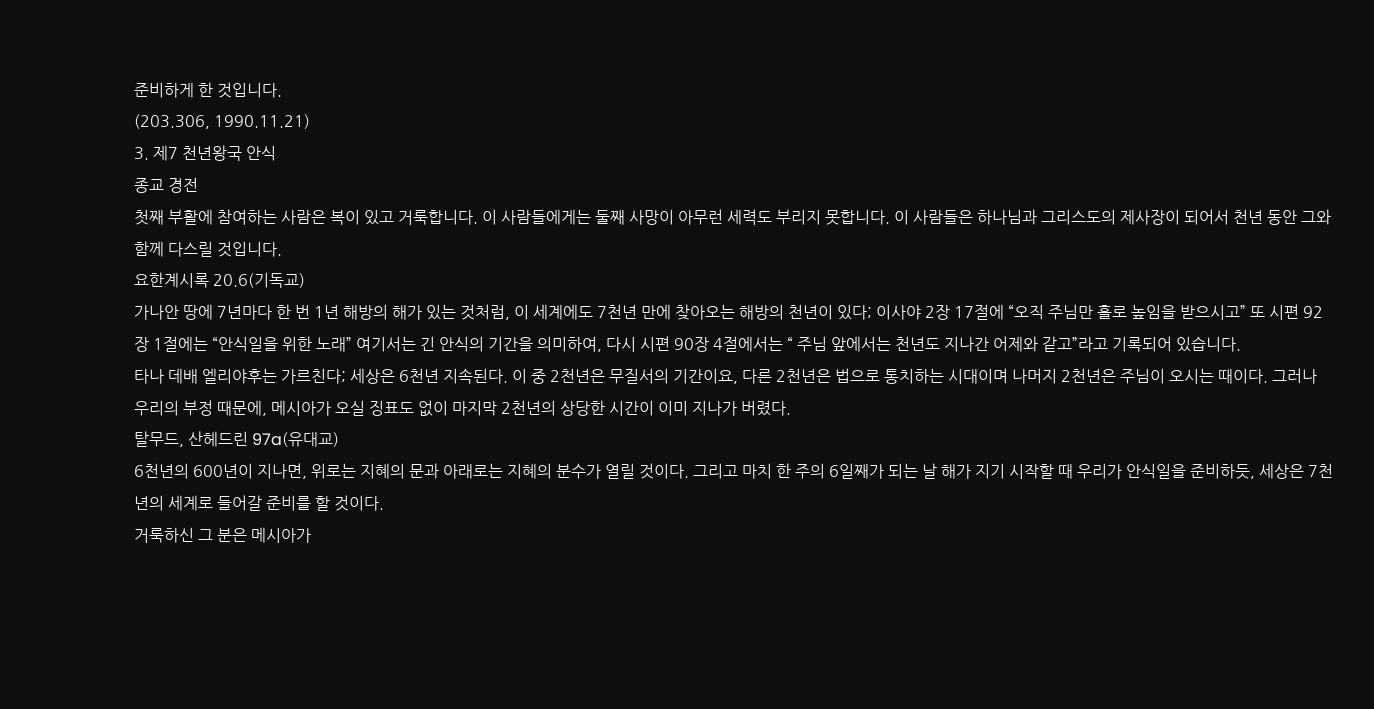준비하게 한 것입니다.
(203.306, 1990.11.21)
3. 제7 천년왕국 안식
종교 경전
첫째 부활에 참여하는 사람은 복이 있고 거룩합니다. 이 사람들에게는 둘째 사망이 아무런 세력도 부리지 못합니다. 이 사람들은 하나님과 그리스도의 제사장이 되어서 천년 동안 그와 함께 다스릴 것입니다.
요한계시록 20.6(기독교)
가나안 땅에 7년마다 한 번 1년 해방의 해가 있는 것처럼, 이 세계에도 7천년 만에 찾아오는 해방의 천년이 있다; 이사야 2장 17절에 “오직 주님만 홀로 높임을 받으시고” 또 시편 92장 1절에는 “안식일을 위한 노래” 여기서는 긴 안식의 기간을 의미하여, 다시 시편 90장 4절에서는 “ 주님 앞에서는 천년도 지나간 어제와 같고”라고 기록되어 있습니다.
타나 데배 엘리야후는 가르친다; 세상은 6천년 지속된다. 이 중 2천년은 무질서의 기간이요, 다른 2천년은 법으로 통치하는 시대이며 나머지 2천년은 주님이 오시는 때이다. 그러나 우리의 부정 때문에, 메시아가 오실 징표도 없이 마지막 2천년의 상당한 시간이 이미 지나가 버렸다.
탈무드, 산헤드린 97a(유대교)
6천년의 600년이 지나면, 위로는 지혜의 문과 아래로는 지혜의 분수가 열릴 것이다. 그리고 마치 한 주의 6일째가 되는 날 해가 지기 시작할 때 우리가 안식일을 준비하듯, 세상은 7천년의 세계로 들어갈 준비를 할 것이다.
거룩하신 그 분은 메시아가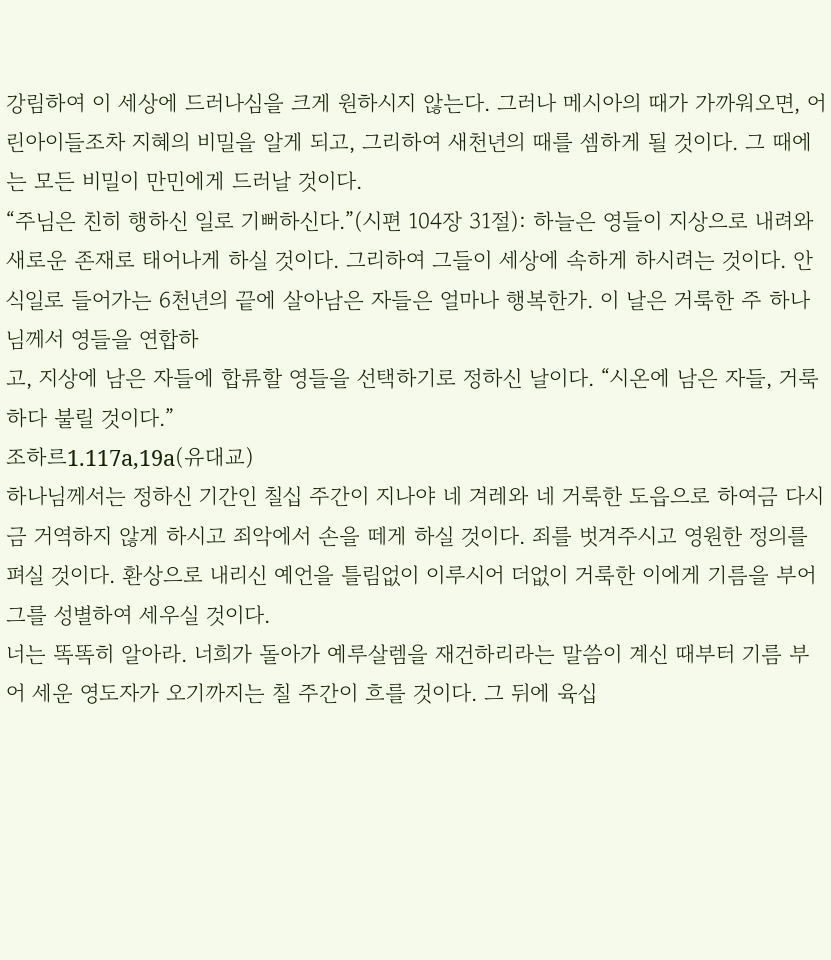강림하여 이 세상에 드러나심을 크게 원하시지 않는다. 그러나 메시아의 때가 가까워오면, 어린아이들조차 지혜의 비밀을 알게 되고, 그리하여 새천년의 때를 셈하게 될 것이다. 그 때에는 모든 비밀이 만민에게 드러날 것이다.
“주님은 친히 행하신 일로 기뻐하신다.”(시편 104장 31절): 하늘은 영들이 지상으로 내려와 새로운 존재로 태어나게 하실 것이다. 그리하여 그들이 세상에 속하게 하시려는 것이다. 안식일로 들어가는 6천년의 끝에 살아남은 자들은 얼마나 행복한가. 이 날은 거룩한 주 하나님께서 영들을 연합하
고, 지상에 남은 자들에 합류할 영들을 선택하기로 정하신 날이다. “시온에 남은 자들, 거룩하다 불릴 것이다.”
조하르1.117a,19a(유대교)
하나님께서는 정하신 기간인 칠십 주간이 지나야 네 겨레와 네 거룩한 도읍으로 하여금 다시금 거역하지 않게 하시고 죄악에서 손을 떼게 하실 것이다. 죄를 벗겨주시고 영원한 정의를 펴실 것이다. 환상으로 내리신 예언을 틀림없이 이루시어 더없이 거룩한 이에게 기름을 부어 그를 성별하여 세우실 것이다.
너는 똑똑히 알아라. 너희가 돌아가 예루살렘을 재건하리라는 말씀이 계신 때부터 기름 부어 세운 영도자가 오기까지는 칠 주간이 흐를 것이다. 그 뒤에 육십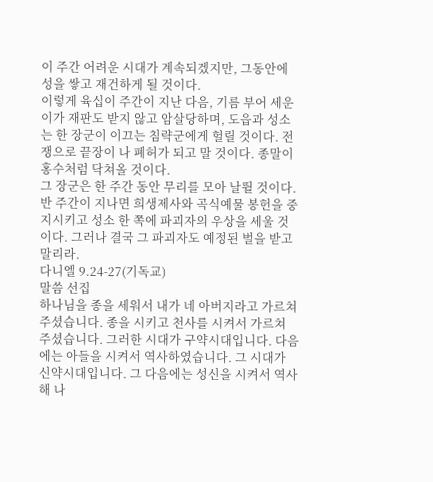이 주간 어려운 시대가 계속되겠지만, 그동안에 성을 쌓고 재건하게 될 것이다.
이렇게 육십이 주간이 지난 다음, 기름 부어 세운 이가 재판도 받지 않고 암살당하며, 도읍과 성소는 한 장군이 이끄는 침략군에게 헐릴 것이다. 전쟁으로 끝장이 나 폐허가 되고 말 것이다. 종말이 홍수처럼 닥쳐올 것이다.
그 장군은 한 주간 동안 무리를 모아 날뛸 것이다. 반 주간이 지나면 희생제사와 곡식예물 봉헌을 중지시키고 성소 한 쪽에 파괴자의 우상을 세울 것이다. 그러나 결국 그 파괴자도 예정된 벌을 받고 말리라.
다니엘 9.24-27(기독교)
말씀 선집
하나님을 종을 세워서 내가 네 아버지라고 가르쳐 주셨습니다. 종을 시키고 천사를 시켜서 가르쳐 주셨습니다. 그러한 시대가 구약시대입니다. 다음에는 아들을 시켜서 역사하였습니다. 그 시대가 신약시대입니다. 그 다음에는 성신을 시켜서 역사해 나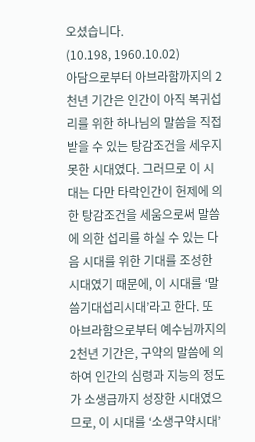오셨습니다.
(10.198, 1960.10.02)
아담으로부터 아브라함까지의 2천년 기간은 인간이 아직 복귀섭리를 위한 하나님의 말씀을 직접 받을 수 있는 탕감조건을 세우지 못한 시대였다. 그러므로 이 시대는 다만 타락인간이 헌제에 의한 탕감조건을 세움으로써 말씀에 의한 섭리를 하실 수 있는 다음 시대를 위한 기대를 조성한 시대였기 때문에, 이 시대를 ‘말씀기대섭리시대’라고 한다. 또 아브라함으로부터 예수님까지의 2천년 기간은, 구약의 말씀에 의하여 인간의 심령과 지능의 정도가 소생급까지 성장한 시대였으므로, 이 시대를 ‘소생구약시대’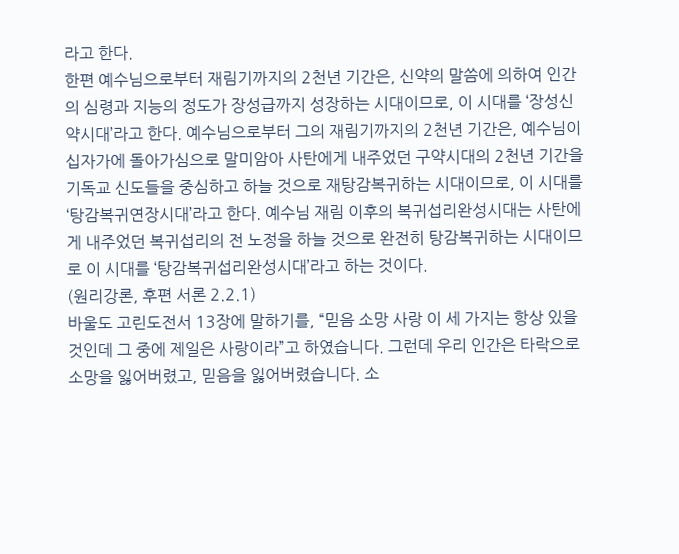라고 한다.
한편 예수님으로부터 재림기까지의 2천년 기간은, 신약의 말씀에 의하여 인간의 심령과 지능의 정도가 장성급까지 성장하는 시대이므로, 이 시대를 ‘장성신약시대’라고 한다. 예수님으로부터 그의 재림기까지의 2천년 기간은, 예수님이 십자가에 돌아가심으로 말미암아 사탄에게 내주었던 구약시대의 2천년 기간을 기독교 신도들을 중심하고 하늘 것으로 재탕감복귀하는 시대이므로, 이 시대를 ‘탕감복귀연장시대’라고 한다. 예수님 재림 이후의 복귀섭리완성시대는 사탄에게 내주었던 복귀섭리의 전 노정을 하늘 것으로 완전히 탕감복귀하는 시대이므로 이 시대를 ‘탕감복귀섭리완성시대’라고 하는 것이다.
(원리강론, 후편 서론 2.2.1)
바울도 고린도전서 13장에 말하기를, “믿음 소망 사랑 이 세 가지는 항상 있을 것인데 그 중에 제일은 사랑이라”고 하였습니다. 그런데 우리 인간은 타락으로 소망을 잃어버렸고, 믿음을 잃어버렸습니다. 소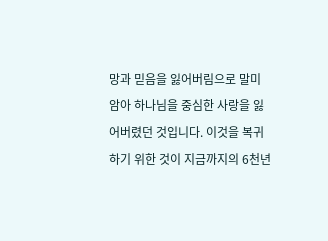망과 믿음을 잃어버림으로 말미암아 하나님을 중심한 사랑을 잃어버렸던 것입니다. 이것을 복귀하기 위한 것이 지금까지의 6천년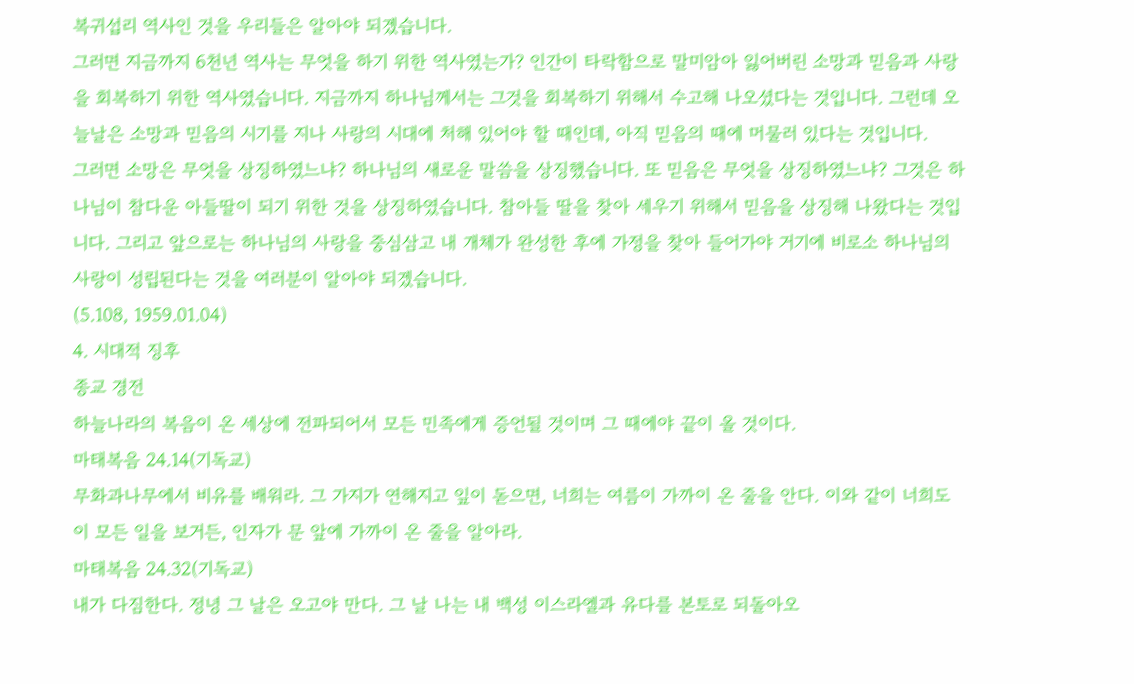복귀섭리 역사인 것을 우리들은 알아야 되겠습니다.
그러면 지금까지 6천년 역사는 무엇을 하기 위한 역사였는가? 인간이 타락함으로 말미암아 잃어버린 소망과 믿음과 사랑을 회복하기 위한 역사였습니다. 지금까지 하나님께서는 그것을 회복하기 위해서 수고해 나오셨다는 것입니다. 그런데 오늘날은 소망과 믿음의 시기를 지나 사랑의 시대에 처해 있어야 할 때인데, 아직 믿음의 때에 머물러 있다는 것입니다.
그러면 소망은 무엇을 상징하였느냐? 하나님의 새로운 말씀을 상징했습니다. 또 믿음은 무엇을 상징하였느냐? 그것은 하나님이 참다운 아들딸이 되기 위한 것을 상징하였습니다. 참아들 딸을 찾아 세우기 위해서 믿음을 상징해 나왔다는 것입니다. 그리고 앞으로는 하나님의 사랑을 중심삼고 내 개체가 완성한 후에 가정을 찾아 들어가야 거기에 비로소 하나님의 사랑이 성립된다는 것을 여러분이 알아야 되겠습니다.
(5.108, 1959.01.04)
4. 시대적 징후
종교 경전
하늘나라의 복음이 온 세상에 전파되어서 모든 민족에게 증언될 것이며 그 때에야 끝이 올 것이다.
마태복음 24.14(기독교)
무화과나무에서 비유를 배워라. 그 가지가 연해지고 잎이 돋으면, 너희는 여름이 가까이 온 줄을 안다. 이와 같이 너희도 이 모든 일을 보거든, 인자가 문 앞에 가까이 온 줄을 알아라.
마태복음 24.32(기독교)
내가 다짐한다. 정녕 그 날은 오고야 만다. 그 날 나는 내 백성 이스라엘과 유다를 본토로 되돌아오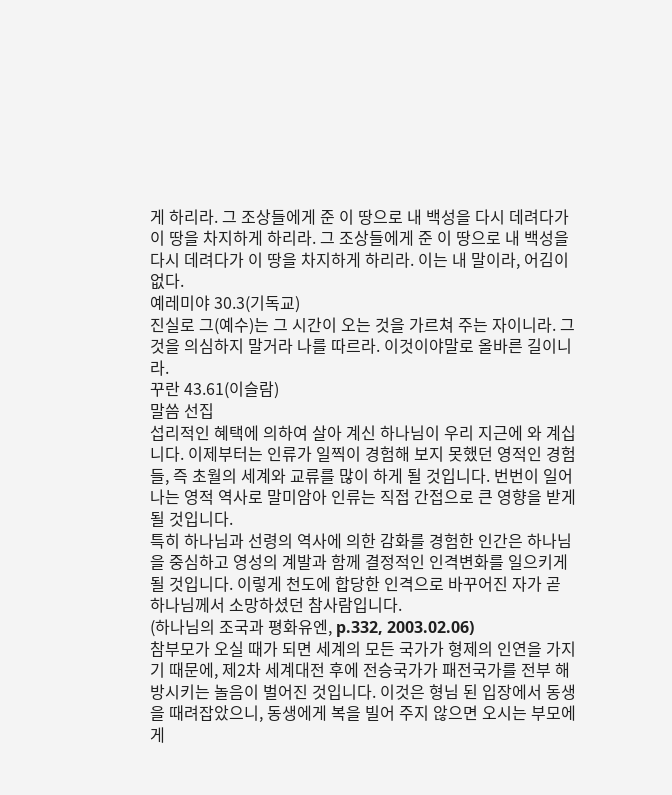게 하리라. 그 조상들에게 준 이 땅으로 내 백성을 다시 데려다가 이 땅을 차지하게 하리라. 그 조상들에게 준 이 땅으로 내 백성을 다시 데려다가 이 땅을 차지하게 하리라. 이는 내 말이라, 어김이 없다.
예레미야 30.3(기독교)
진실로 그(예수)는 그 시간이 오는 것을 가르쳐 주는 자이니라. 그것을 의심하지 말거라 나를 따르라. 이것이야말로 올바른 길이니라.
꾸란 43.61(이슬람)
말씀 선집
섭리적인 혜택에 의하여 살아 계신 하나님이 우리 지근에 와 계십니다. 이제부터는 인류가 일찍이 경험해 보지 못했던 영적인 경험들, 즉 초월의 세계와 교류를 많이 하게 될 것입니다. 번번이 일어나는 영적 역사로 말미암아 인류는 직접 간접으로 큰 영향을 받게 될 것입니다.
특히 하나님과 선령의 역사에 의한 감화를 경험한 인간은 하나님을 중심하고 영성의 계발과 함께 결정적인 인격변화를 일으키게 될 것입니다. 이렇게 천도에 합당한 인격으로 바꾸어진 자가 곧 하나님께서 소망하셨던 참사람입니다.
(하나님의 조국과 평화유엔, p.332, 2003.02.06)
참부모가 오실 때가 되면 세계의 모든 국가가 형제의 인연을 가지기 때문에, 제2차 세계대전 후에 전승국가가 패전국가를 전부 해방시키는 놀음이 벌어진 것입니다. 이것은 형님 된 입장에서 동생을 때려잡았으니, 동생에게 복을 빌어 주지 않으면 오시는 부모에게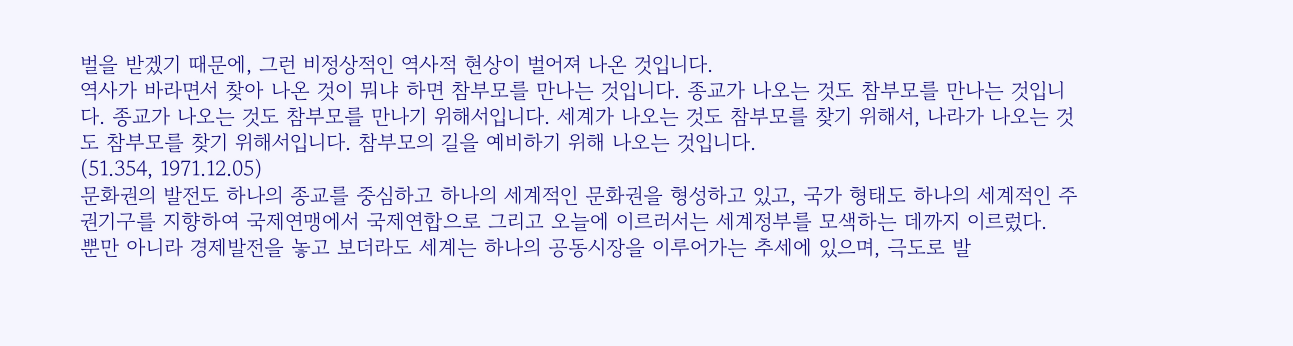벌을 받겠기 때문에, 그런 비정상적인 역사적 현상이 벌어져 나온 것입니다.
역사가 바라면서 찾아 나온 것이 뭐냐 하면 참부모를 만나는 것입니다. 종교가 나오는 것도 참부모를 만나는 것입니다. 종교가 나오는 것도 참부모를 만나기 위해서입니다. 세계가 나오는 것도 참부모를 찾기 위해서, 나라가 나오는 것도 참부모를 찾기 위해서입니다. 참부모의 길을 예비하기 위해 나오는 것입니다.
(51.354, 1971.12.05)
문화권의 발전도 하나의 종교를 중심하고 하나의 세계적인 문화권을 형성하고 있고, 국가 형태도 하나의 세계적인 주권기구를 지향하여 국제연맹에서 국제연합으로 그리고 오늘에 이르러서는 세계정부를 모색하는 데까지 이르렀다.
뿐만 아니라 경제발전을 놓고 보더라도 세계는 하나의 공동시장을 이루어가는 추세에 있으며, 극도로 발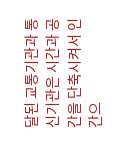달된 교통기관과 통신기관은 시간과 공간을 단축시켜서 인간으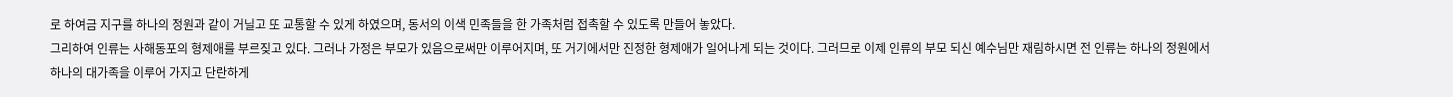로 하여금 지구를 하나의 정원과 같이 거닐고 또 교통할 수 있게 하였으며, 동서의 이색 민족들을 한 가족처럼 접촉할 수 있도록 만들어 놓았다.
그리하여 인류는 사해동포의 형제애를 부르짖고 있다. 그러나 가정은 부모가 있음으로써만 이루어지며, 또 거기에서만 진정한 형제애가 일어나게 되는 것이다. 그러므로 이제 인류의 부모 되신 예수님만 재림하시면 전 인류는 하나의 정원에서 하나의 대가족을 이루어 가지고 단란하게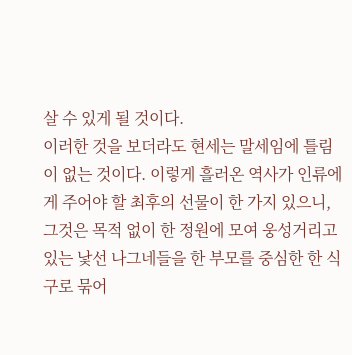살 수 있게 될 것이다.
이러한 것을 보더라도 현세는 말세임에 틀림이 없는 것이다. 이렇게 흘러온 역사가 인류에게 주어야 할 최후의 선물이 한 가지 있으니, 그것은 목적 없이 한 정원에 모여 웅성거리고 있는 낯선 나그네들을 한 부모를 중심한 한 식구로 묶어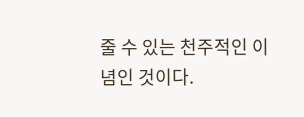줄 수 있는 천주적인 이념인 것이다.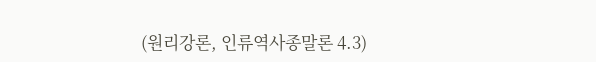(원리강론, 인류역사종말론 4.3)